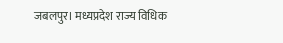जबलपुर। मध्यप्रदेश राज्य विधिक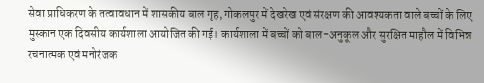सेवा प्राधिकरण के तत्वावधान में शासकीय बाल गृह, गोकलपुर में देखरेख एवं संरक्षण की आवश्यकता वाले बच्चों के लिए मुस्कान एक दिवसीय कार्यशाला आयोजित की गई। कार्यशाला में बच्चों को बाल-अनुकूल और सुरक्षित माहौल में विभिन्न रचनात्मक एवं मनोरंजक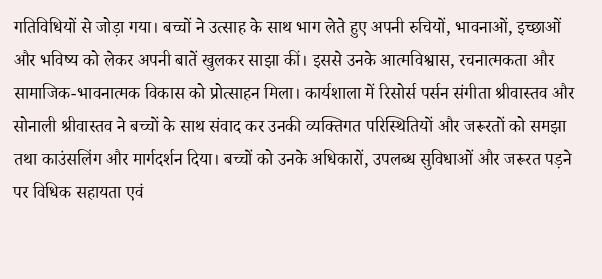गतिविधियों से जोड़ा गया। बच्चों ने उत्साह के साथ भाग लेते हुए अपनी रुचियों, भावनाओं, इच्छाओं और भविष्य को लेकर अपनी बातें खुलकर साझा कीं। इससे उनके आत्मविश्वास, रचनात्मकता और सामाजिक-भावनात्मक विकास को प्रोत्साहन मिला। कार्यशाला में रिसोर्स पर्सन संगीता श्रीवास्तव और सोनाली श्रीवास्तव ने बच्चों के साथ संवाद कर उनकी व्यक्तिगत परिस्थितियों और जरूरतों को समझा तथा काउंसलिंग और मार्गदर्शन दिया। बच्चों को उनके अधिकारों, उपलब्ध सुविधाओं और जरूरत पड़ने पर विधिक सहायता एवं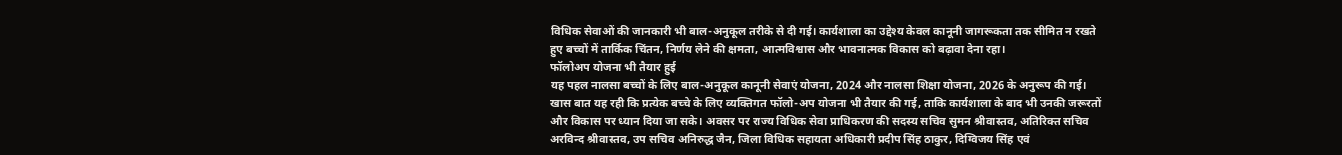विधिक सेवाओं की जानकारी भी बाल-अनुकूल तरीके से दी गई। कार्यशाला का उद्देश्य केवल कानूनी जागरूकता तक सीमित न रखते हुए बच्चों में तार्किक चिंतन, निर्णय लेने की क्षमता, आत्मविश्वास और भावनात्मक विकास को बढ़ावा देना रहा।
फॉलोअप योजना भी तैयार हुई
यह पहल नालसा बच्चों के लिए बाल-अनुकूल कानूनी सेवाएं योजना, 2024 और नालसा शिक्षा योजना, 2026 के अनुरूप की गई। खास बात यह रही कि प्रत्येक बच्चे के लिए व्यक्तिगत फॉलो-अप योजना भी तैयार की गई, ताकि कार्यशाला के बाद भी उनकी जरूरतों और विकास पर ध्यान दिया जा सके। अवसर पर राज्य विधिक सेवा प्राधिकरण की सदस्य सचिव सुमन श्रीवास्तव, अतिरिक्त सचिव अरविन्द श्रीवास्तव, उप सचिव अनिरुद्ध जैन, जिला विधिक सहायता अधिकारी प्रदीप सिंह ठाकुर, दिग्विजय सिंह एवं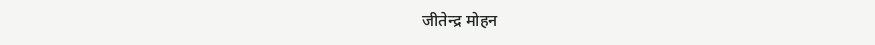जीतेन्द्र मोहन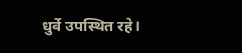धुर्वे उपस्थित रहे।